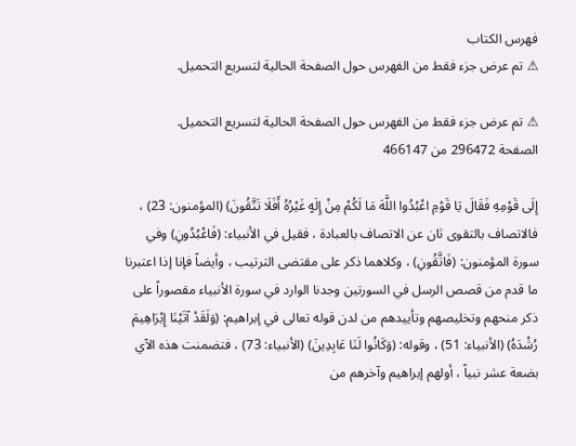فهرس الكتاب
⚠ تم عرض جزء فقط من الفهرس حول الصفحة الحالية لتسريع التحميل.

⚠ تم عرض جزء فقط من الفهرس حول الصفحة الحالية لتسريع التحميل.
الصفحة 296472 من 466147

إِلَى قَوْمِهِ فَقَالَ يَا قَوْمِ اعْبُدُوا اللَّهَ مَا لَكُمْ مِنْ إِلَهٍ غَيْرُهُ أَفَلَا تَتَّقُونَ) (المؤمنون: 23) ، فالاتصاف بالتقوى ثان عن الاتصاف بالعبادة ، فقيل في الأنبياء: (فَاعْبُدُونِ) وفي سورة المؤمنون: (فَاتَّقُونِ) ، وكلاهما ذكر على مقتضى الترتيب ، وأيضاً فإنا إذا اعتبرنا ما قدم من قصص الرسل في السورتين وجدنا الوارد في سورة الأنبياء مقصوراً على ذكر منحهم وتخليصهم وتأييدهم من لدن قوله تعالى في إبراهيم: (وَلَقَدْ آتَيْنَا إِبْرَاهِيمَ رُشْدَهُ) (الأنبياء: 51) ، وقوله: (وَكَانُوا لَنَا عَابِدِينَ) (الأنبياء: 73) ، فتضمنت هذه الآي بضعة عشر نبياً ، أولهم إبراهيم وآخرهم من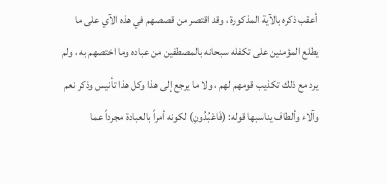أعقب ذكره بالآية المذكورة ، وقد اقتصر من قصصهم في هذه الآي على ما يطلع المؤمنين على تكفله سبحانه بالمصطفين من عباده وما اختصهم به ، ولم يرد مع ذلك تكذيب قومهم لهم ، ولا ما يرجع إلى هذا وكل هذا تأنيس وذكر نعم وآلاء وألطاف يناسبها قوله: (فَاعْبُدُونِ) لكونه أمراً بالعبادة مجرداً عما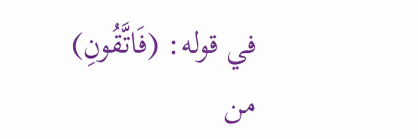في قوله: (فَاتَّقُونِ) من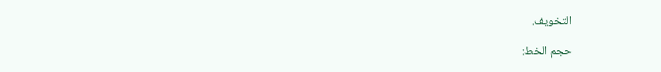التخويف.

حجم الخط: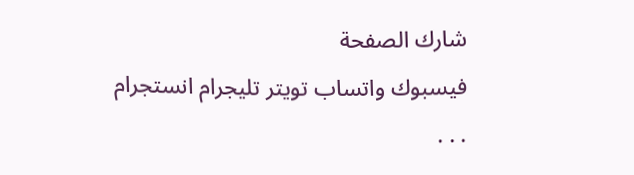شارك الصفحة
فيسبوك واتساب تويتر تليجرام انستجرام
. . .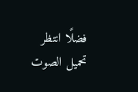فضلًا انتظر تحميل الصوت